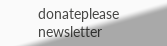donateplease
newsletter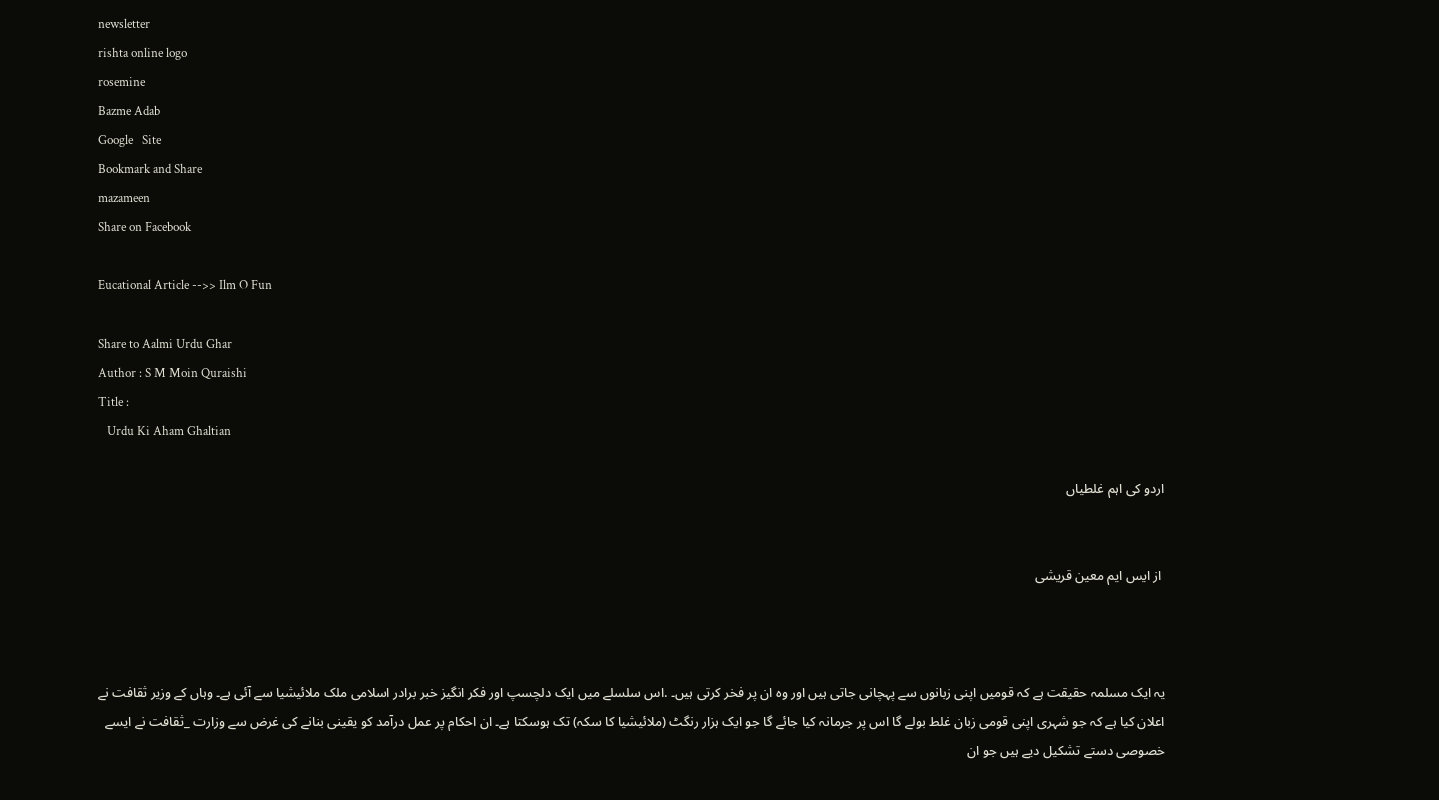newsletter
rishta online logo
rosemine
Bazme Adab
Google   Site
Bookmark and Share
mazameen
Share on Facebook

Eucational Article -->> Ilm O Fun

Share to Aalmi Urdu Ghar
Author : S M Moin Quraishi
Title :
   Urdu Ki Aham Ghaltian

اردو کی اہم غلطیاں


 از ایس ایم معین قریشی



یہ ایک مسلمہ حقیقت ہے کہ قومیں اپنی زبانوں سے پہچانی جاتی ہیں اور وہ ان پر فخر کرتی ہیں۔ .اس سلسلے میں ایک دلچسپ اور فکر انگیز خبر برادر اسلامی ملک ملائیشیا سے آئی ہے۔ وہاں کے وزیر ثقافت نے اعلان کیا ہے کہ جو شہری اپنی قومی زبان غلط بولے گا اس پر جرمانہ کیا جائے گا جو ایک ہزار رنگٹ (ملائیشیا کا سکہ) تک ہوسکتا ہے۔ ان احکام پر عمل درآمد کو یقینی بنانے کی غرض سے وزارت _ثقافت نے ایسے خصوصی دستے تشکیل دیے ہیں جو ان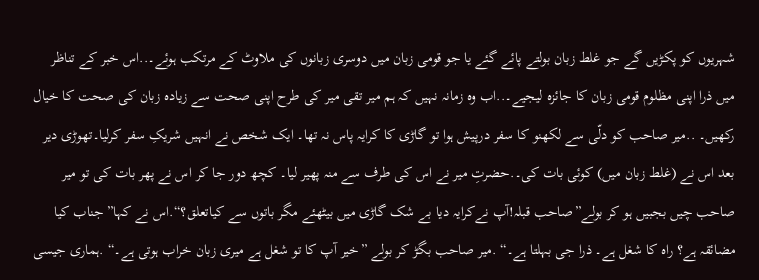شہریوں کو پکڑیں گے جو غلط زبان بولتے پائے گئے یا جو قومی زبان میں دوسری زبانوں کی ملاوٹ کے مرتکب ہوئے۔..اس خبر کے تناظر میں ذرا اپنی مظلوم قومی زبان کا جائزہ لیجیے۔..اب وہ زمانہ نہیں کہ ہم میر تقی میر کی طرح اپنی صحت سے زیادہ زبان کی صحت کا خیال رکھیں۔ ..میر صاحب کو دلّی سے لکھنو کا سفر درپیش ہوا تو گاڑی کا کرایہ پاس نہ تھا۔ ایک شخص نے انہیں شریکِ سفر کرلیا۔تھوڑی دیر بعد اس نے (غلط زبان میں) کوئی بات کی۔.حضرتِ میر نے اس کی طرف سے منہ پھیر لیا۔ کچھ دور جا کر اس نے پھر بات کی تو میر صاحب چیں بجبیں ہو کر بولے”صاحب قبلہ!آپ نےکرایہ دیا بے شک گاڑی میں بیٹھئے مگر باتوں سے کیاتعلق؟“.اس نے کہا”جناب کیا مضائقہ ہے؟ راہ کا شغل ہے۔ ذرا جی بہلتا ہے۔“ .میر صاحب بگڑ کر بولے ”خیر آپ کا تو شغل ہے میری زبان خراب ہوتی ہے۔“ .ہماری جیسی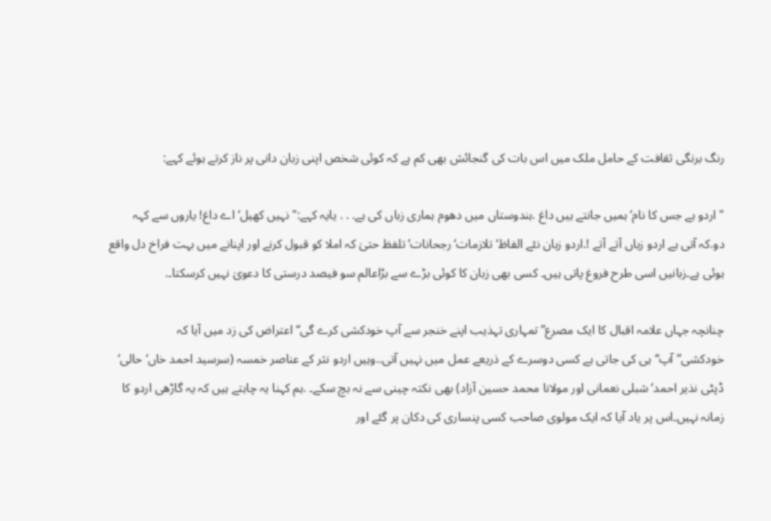رنگ برنگی ثقافت کے حامل ملک میں اس بات کی گنجائش بھی کم ہے کہ کوئی شخص اپنی زبان دانی پر ناز کرتے ہوئے کہے:

" اردو ہے جس کا نام‘ ہمیں جانتے ہیں داغ .ہندوستاں میں دھوم ہماری زباں کی ہے. . . یایہ کہے:" نہیں کھیل‘ اے داغ! یاروں سے کہہ دو.کہ آتی ہے اردو زباں آتے آتے !.اردو زبان نئے الفاظ‘ تلازمات‘ رجحانات‘ تلفظ حتیٰ کہ املا کو قبول کرنے اور اپنانے میں بہت فراخ دل واقع ہوئی ہے۔زبانیں اسی طرح فروغ پاتی ہیں۔ کسی بھی زبان کا کوئی بڑے سے بڑاعالم سو فیصد درستی کا دعویٰ نہیں کرسکتا۔.

چنانچہ جہاں علامہ اقبال کا ایک مصرع”تمہاری تہذیب اپنے خنجر سے آپ خودکشی کرے گی“ اعتراض کی زد میں آیا کہ خودکشی”آپ“ ہی کی جاتی ہے کسی دوسرے کے ذریعے عمل میں نہیں آتی..وہیں اردو نثر کے عناصر خمسہ (سرسید احمد خاں‘حالی‘ ڈپٹی نذیر احمد‘ شبلی نعمانی اور مولانا محمد حسین آزاد) بھی نکتہ چینی سے نہ بچ سکے۔ .ہم کہنا یہ چاہتے ہیں کہ یہ گاڑھی اردو کا زمانہ نہیں۔اس پر یاد آیا کہ ایک مولوی صاحب کسی پنساری کی دکان پر گئے اور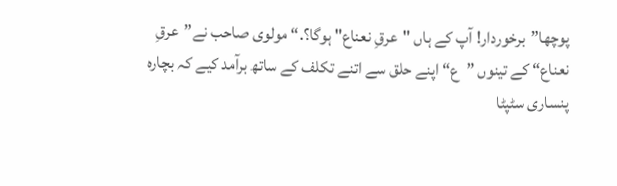پوچھا”برخوردار! آپ کے ہاں "عرقِ نعناع" ہوگا؟.“ مولوی صاحب نے”عرقِ نعناع“ کے تینوں ”ع“ اپنے حلق سے اتنے تکلف کے ساتھ برآمد کیے کہ بچارہ پنساری سٹپٹا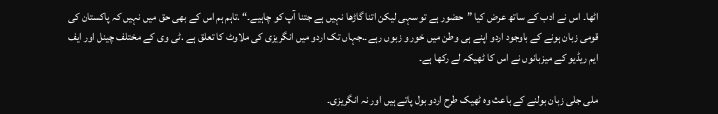اٹھا۔ اس نے ادب کے ساتھ عرض کیا ”حضور ہے تو سہی لیکن اتنا گاڑھا نہیں ہے جتنا آپ کو چاہیے۔“ .تاہم ہم اس کے بھی حق میں نہیں کہ پاکستان کی قومی زبان ہونے کے باوجود اردو اپنے ہی وطن میں خور و زبوں رہے۔.جہاں تک اردو میں انگریزی کی ملاوٹ کا تعلق ہے .ٹی وی کے مختلف چینل اور ایف ایم ریڈیو کے میزبانوں نے اس کا ٹھیکہ لے رکھا ہے۔

ملی جلی زبان بولنے کے باعث وہ ٹھیک طرح اردو بول پاتے ہیں اور نہ انگریزی۔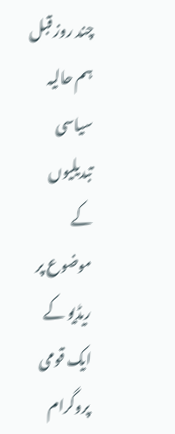چند روز قبل ہم حالیہ سیاسی تبدیلیوں کے موضوع پر ریڈیو کے ایک قومی پروگرام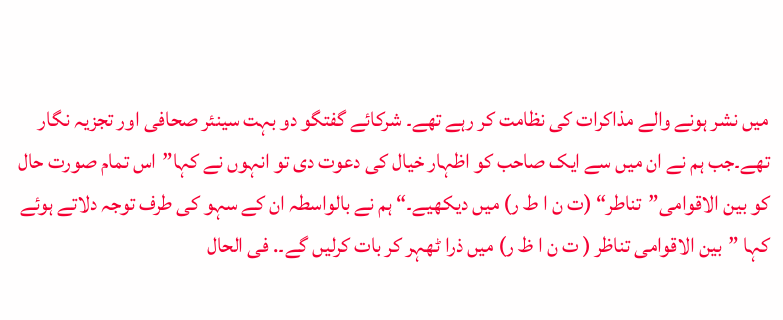میں نشر ہونے والے مذاکرات کی نظامت کر رہے تھے۔ شرکائے گفتگو دو بہت سینئر صحافی اور تجزیہ نگار تھے۔جب ہم نے ان میں سے ایک صاحب کو اظہار خیال کی دعوت دی تو انہوں نے کہا”اس تمام صورت حال کو بین الاقوامی”تناطر“ (ت ن ا ط ر) میں دیکھیے۔“ ہم نے بالواسطہ ان کے سہو کی طرف توجہ دلاتے ہوئے کہا ”بین الاقوامی تناظر ( ت ن ا ظ ر) میں ذرا ٹھہر کر بات کرلیں گے۔. فی الحال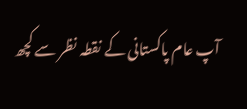آپ عام پاکستانی کے نقطہ نظر سے کچھ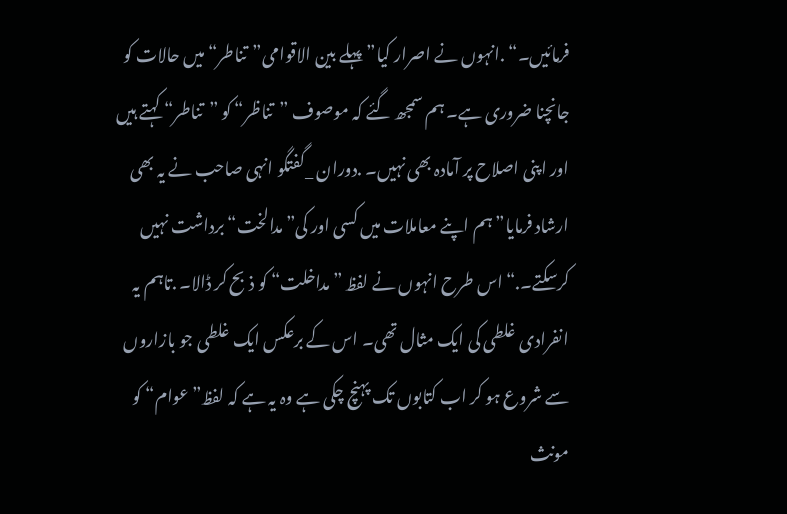فرمائیں۔“ .انہوں نے اصرار کیا”پہلے بین الاقوامی”تناطر“ میں حالات کو جانچنا ضروری ہے۔ ہم سمجھ گئے کہ موصوف ”تناظر“ کو ”تناطر“ کہتے ہیں اور اپنی اصلاح پر آمادہ بھی نہیں۔ .دوران _گفتگو انہی صاحب نے یہ بھی ارشاد فرمایا”ہم اپنے معاملات میں کسی اور کی”مدالخت“ برداشت نہیں کرسکتے۔.“ اس طرح انہوں نے لفظ ”مداخلت“ کو ذبح کر ڈالا۔ .تاہم یہ انفرادی غلطی کی ایک مثال تھی۔ اس کے برعکس ایک غلطی جو بازاروں سے شروع ہو کر اب کتابوں تک پہنچ چکی ہے وہ یہ ہے کہ لفظ”عوام“ کو مونث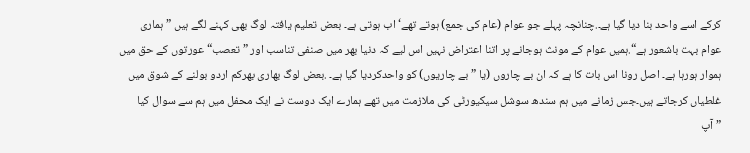کرکے اسے واحد بنا دیا گیا ہے۔.چنانچہ پہلے جو عوام (عام کی جمع) ہوتے تھے‘ اب ہوتی ہے۔ بعض تعلیم یافتہ لوگ بھی کہنے لگے ہیں ”ہماری عوام بہت باشعور ہے“.ہمیں عوام کے مونث ہوجانے پر اتنا اعتراض نہیں اس لیے کہ دنیا بھر میں صنفی تناسب اور ”تعصب“ عورتوں کے حق میں ہموار ہورہا ہے۔ اصل رونا اس بات کا ہے کہ ان بے چاروں (یا ”بے چاریوں) کو واحدکردیا گیا ہے۔ .بعض لوگ بھاری بھرکم اردو بولنے کے شوق میں غلطیاں کرجاتے ہیں۔جس زمانے میں ہم سندھ سوشل سیکیورٹی کی ملازمت میں تھے ہمارے ایک دوست نے ایک محفل میں ہم سے سوال کیا ”آپ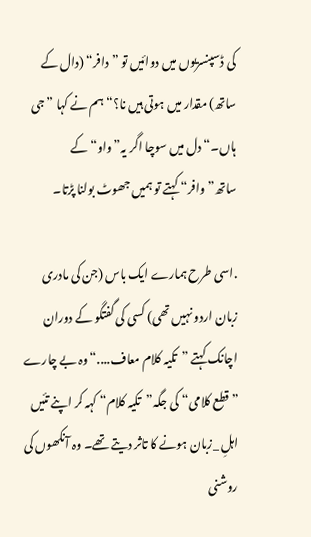کی ڈسپنسریوں میں دوائیں تو ”دافر“ (دال کے ساتھ) مقدار میں ہوتی ہیں نا؟“ ہم نے کہا ”جی ہاں۔“ دل میں سوچا اگر یہ”واو“ کے ساتھ”وافر“ کہتے تو ہمیں جھوٹ بولنا پڑتا۔

.اسی طرح ہمارے ایک باس (جن کی مادری زبان اردو نہیں تھی) کسی کی گفتگو کے دوران اچانک کہتے ”تکیہ کلام معاف....“وہ بے چارے ”قطع کلامی“ کی جگہ”تکیہ کلام“ کہہ کر اپنے تئیں اہلِ _زبان ہونے کا تاثر دیتے تھے۔ وہ آنکھوں کی روشنی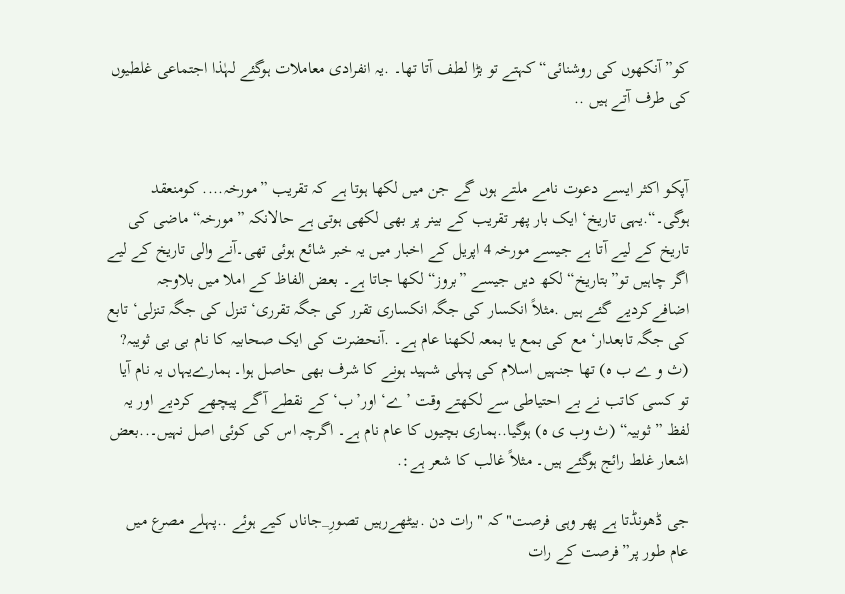کو”آنکھوں کی روشنائی“ کہتے تو بڑا لطف آتا تھا۔ .یہ انفرادی معاملات ہوگئے لہٰذا اجتماعی غلطیوں کی طرف آتے ہیں ..


آپکو اکثر ایسے دعوت نامے ملتے ہوں گے جن میں لکھا ہوتا ہے کہ تقریب ”مورخہ.... کومنعقد ہوگی۔“.یہی تاریخ‘ ایک بار پھر تقریب کے بینر پر بھی لکھی ہوتی ہے حالانکہ ”مورخہ“ ماضی کی تاریخ کے لیے آتا ہے جیسے مورخہ 4 اپریل کے اخبار میں یہ خبر شائع ہوئی تھی۔آنے والی تاریخ کے لیے اگر چاہیں تو”بتاریخ“ لکھ دیں جیسے ”بروز“ لکھا جاتا ہے۔ بعض الفاظ کے املا میں بلاوجہ اضافےکردیے گئے ہیں .مثلاً انکسار کی جگہ انکساری تقرر کی جگہ تقرری‘ تنزل کی جگہ تنزلی‘ تابع کی جگہ تابعدار‘ مع کی بمع یا بمعہ لکھنا عام ہے۔ .آنحضرت کی ایک صحابیہ کا نام بی بی ثویبہ? (ث و ے ب ہ) تھا جنہیں اسلام کی پہلی شہید ہونے کا شرف بھی حاصل ہوا۔ ہمارےیہاں یہ نام آیا تو کسی کاتب نے بے احتیاطی سے لکھتے وقت ’ے‘ اور’ب‘ کے نقطے آگے پیچھے کردیے اور یہ لفظ ”ثوبیہ“ (ث وب ی ہ) ہوگیا..ہماری بچیوں کا عام نام ہے۔ اگرچہ اس کی کوئی اصل نہیں۔..بعض اشعار غلط رائج ہوگئے ہیں۔ مثلاً غالب کا شعر ہے:.

جی ڈھونڈتا ہے پھر وہی فرصت" کہ " رات دن .بیٹھےرہیں تصورِ_جاناں کیے ہوئے ..پہلے مصرع میں عام طور پر”فرصت کے رات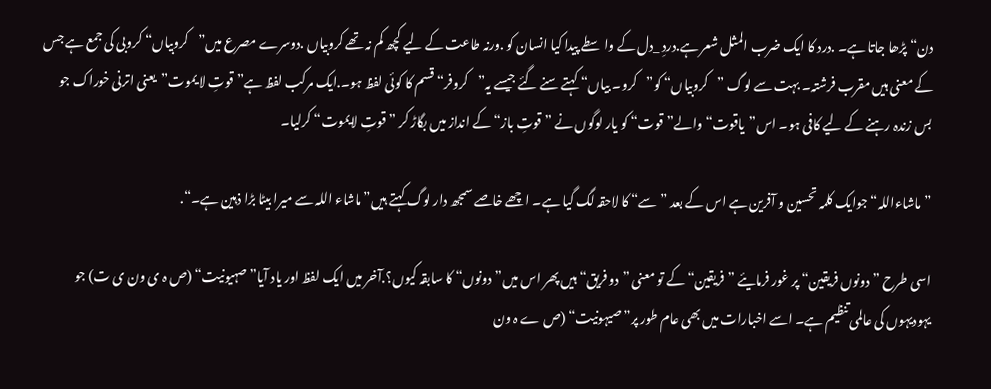دن“پڑھا جاتا ہے۔ .درد کا ایک ضرب المثل شعر ہے.دردِ _دل کے واسطے پیدا کیا انسان کو .ورنہ طاعت کے لیے کچھ کم نہ تھے کروبیاں .دوسرے مصرع میں”کروبیاں“ کروبی کی جمع ہے جس کے معنی ہیں مقرب فرشتہ۔ بہت سے لوگ ”کروبیاں“ کو”کرو۔ بیاں“ کہتے سنے گئے جیسے یہ”کروفر“ قسم کا کوئی لفظ ہو۔.ایک مرکب لفظ ہے”قوتِ لا یموت”یعنی اترنی خوراک جو بس زندہ رہنے کے لیے کافی ہو۔ اس”یاقوت“ والے”قوت“ کو یار لوگوں نے ”قوتِ باز“ کے انداز میں بگاڑ کر ”قوتِ لایموت“ کرلیا۔

”ماشاءاللہ“ جوایک کلمہ تحسین و آفرین ہے اس کے بعد ”سے“ کا لاحقہ لگ گیا ہے۔ اچھے خاصے سمجھ دار لوگ کہتے ہیں”ماشاء اللہ سے میرا بیٹا بڑا ذہین ہے۔“.

اسی طرح ”دونوں فریقین“ پر غور فرمایئے ”فریقین“ کے تو معنی ”دو فریق“ ہیں پھر اس میں”دونوں“ کا سابقہ کیوں؟.آخر میں ایک لفظ اور یاد آیا”صہیونیت“ (ص ہ ی ون ی ت) جو یہودیہوں کی عالمی تنظیم ہے۔ اسے اخبارات میں بھی عام طور پر”صیہونیت“ (ص ے ہ ون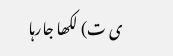ی ت) لکھا جارہا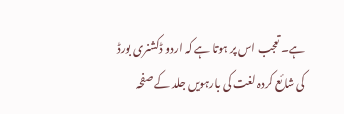ہے۔ تعجب اس پر ہوتا ہے کہ اردو ڈکشنری بورڈ کی شائع کردہ لغت کی بارہویں جلد کے صفحہ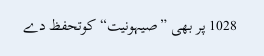1028 پر بھی ”صیہونیت“ کوتحفظ دے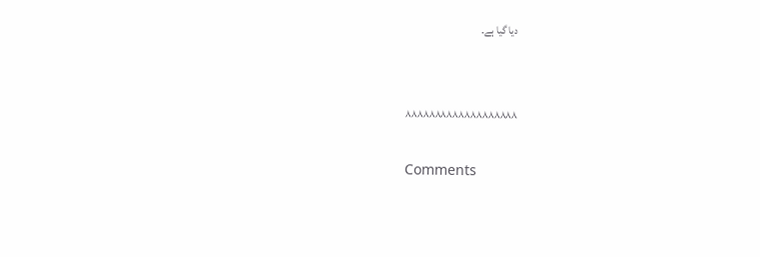دیا گیا ہے۔


۸۸۸۸۸۸۸۸۸۸۸۸۸۸۸۸۸۸۸

Comments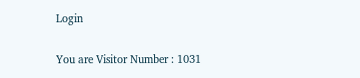Login

You are Visitor Number : 1031